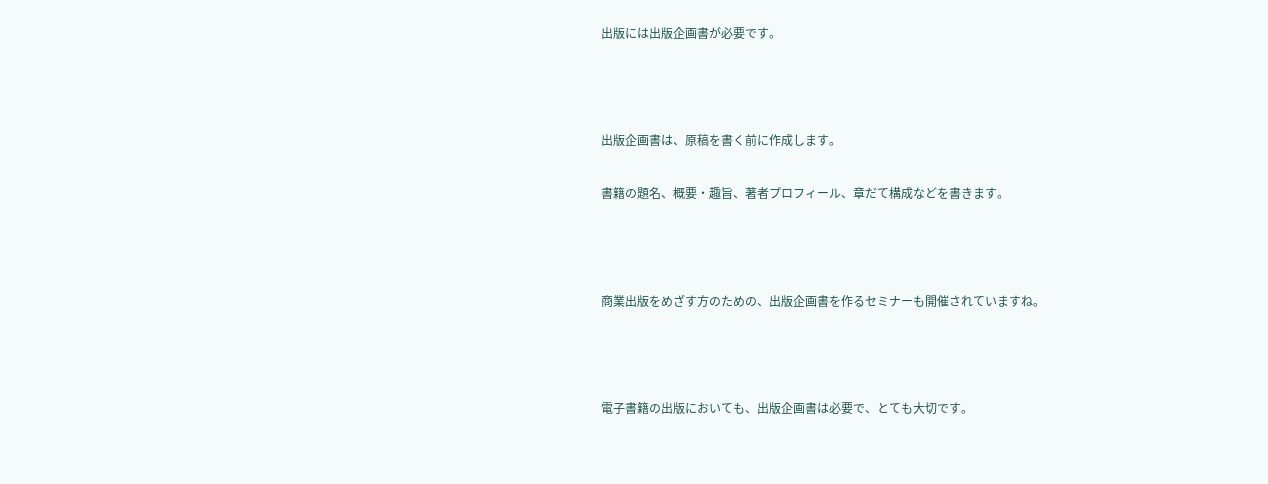出版には出版企画書が必要です。



出版企画書は、原稿を書く前に作成します。

書籍の題名、概要・趣旨、著者プロフィール、章だて構成などを書きます。



商業出版をめざす方のための、出版企画書を作るセミナーも開催されていますね。



電子書籍の出版においても、出版企画書は必要で、とても大切です。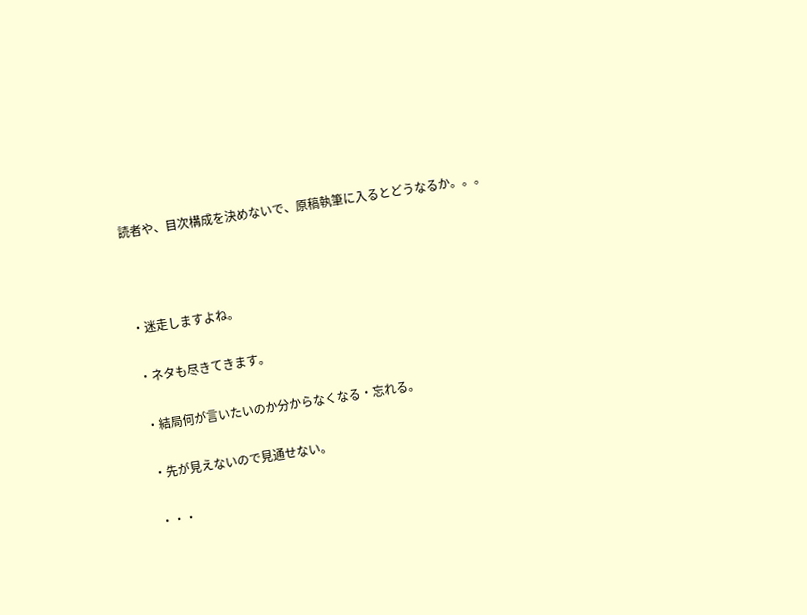読者や、目次構成を決めないで、原稿執筆に入るとどうなるか。。。



・迷走しますよね。

・ネタも尽きてきます。

・結局何が言いたいのか分からなくなる・忘れる。

・先が見えないので見通せない。

・・・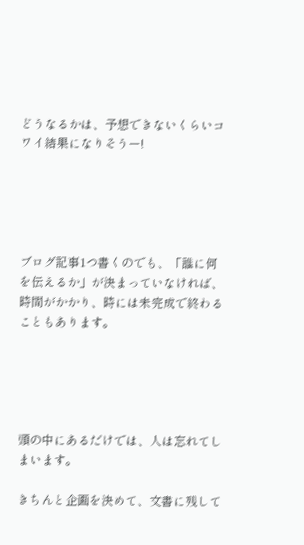どうなるかは、予想できないくらいコワイ結果になりそうー!





ブログ記事1つ書くのでも、「誰に何を伝えるか」が決まっていなければ、時間がかかり、時には未完成で終わることもあります。





頭の中にあるだけでは、人は忘れてしまいます。

きちんと企画を決めて、文書に残して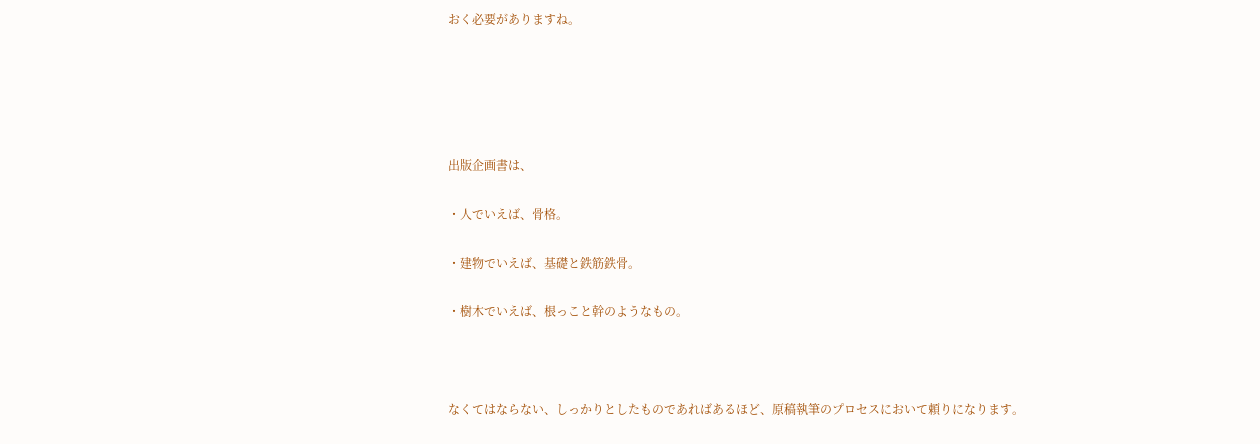おく必要がありますね。





出版企画書は、

・人でいえば、骨格。

・建物でいえば、基礎と鉄筋鉄骨。

・樹木でいえば、根っこと幹のようなもの。



なくてはならない、しっかりとしたものであればあるほど、原稿執筆のプロセスにおいて頼りになります。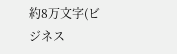約8万文字(ビジネス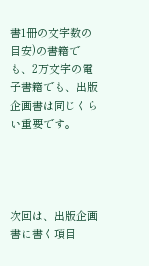書1冊の文字数の目安)の書籍でも、2万文字の電子書籍でも、出版企画書は同じくらい重要です。




次回は、出版企画書に書く項目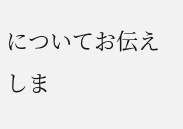についてお伝えしま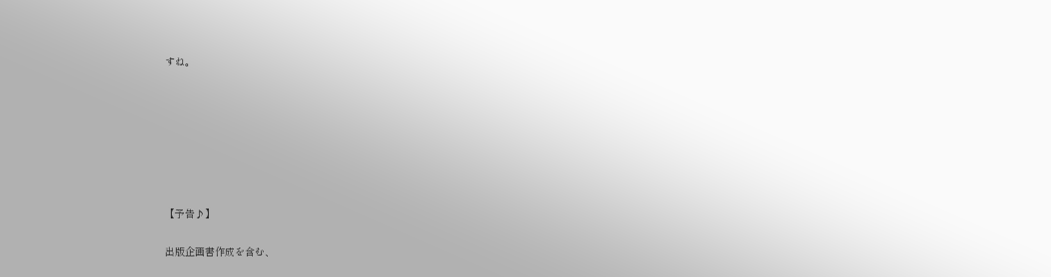すね。







【予告♪】

出版企画書作成を含む、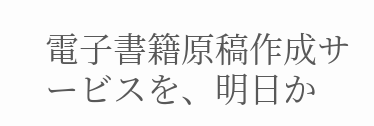電子書籍原稿作成サービスを、明日か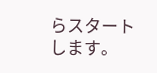らスタートします。